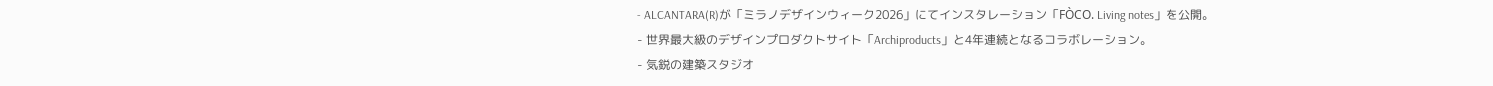- ALCANTARA(R)が「ミラノデザインウィーク2026」にてインスタレーション「FÒCO. Living notes」を公開。
- 世界最大級のデザインプロダクトサイト「Archiproducts」と4年連続となるコラボレーション。
- 気鋭の建築スタジオ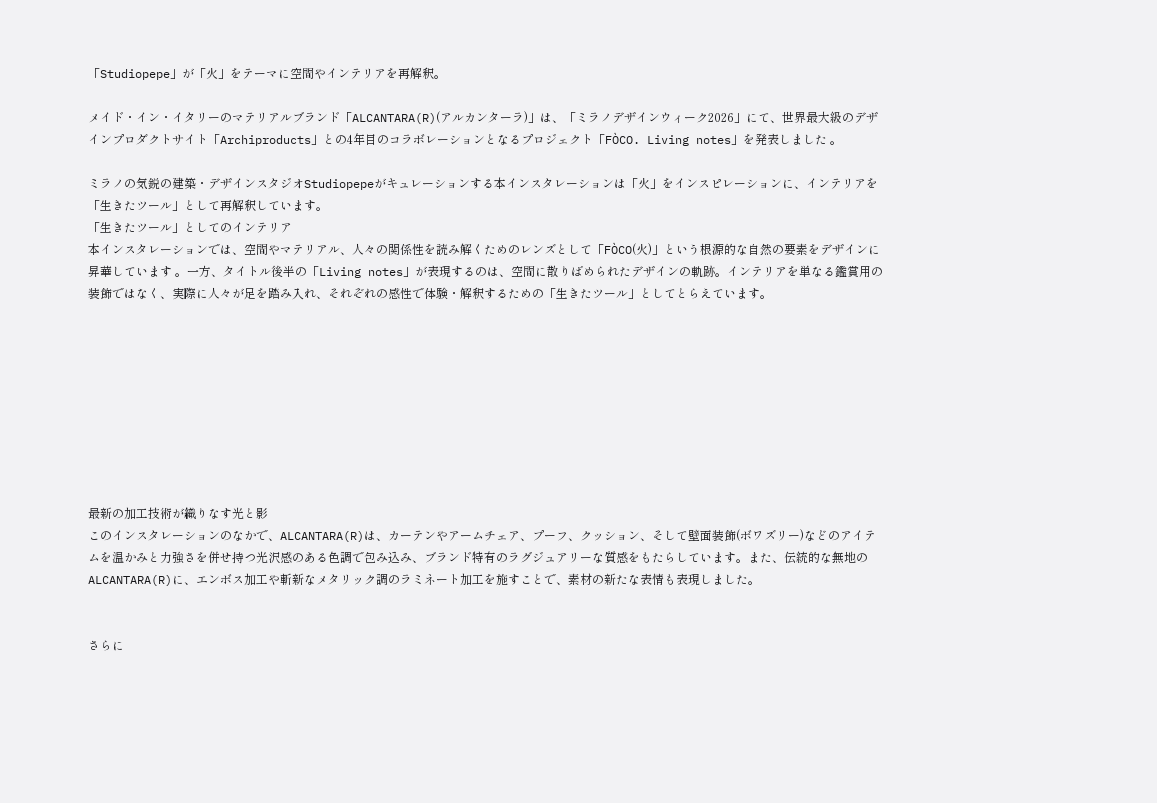「Studiopepe」が「火」をテーマに空間やインテリアを再解釈。

メイド・イン・イタリーのマテリアルブランド「ALCANTARA(R)(アルカンターラ)」は、「ミラノデザインウィーク2026」にて、世界最大級のデザインプロダクトサイト「Archiproducts」との4年目のコラボレーションとなるプロジェクト「FÒCO. Living notes」を発表しました 。

ミラノの気鋭の建築・デザインスタジオStudiopepeがキュレーションする本インスタレーションは「火」をインスピレーションに、インテリアを「生きたツール」として再解釈しています。
「生きたツール」としてのインテリア
本インスタレーションでは、空間やマテリアル、人々の関係性を読み解くためのレンズとして「FÒCO(火)」という根源的な自然の要素をデザインに昇華しています 。一方、タイトル後半の「Living notes」が表現するのは、空間に散りばめられたデザインの軌跡。インテリアを単なる鑑賞用の装飾ではなく、実際に人々が足を踏み入れ、それぞれの感性で体験・解釈するための「生きたツール」としてとらえています。









最新の加工技術が織りなす光と影
このインスタレーションのなかで、ALCANTARA(R)は、カーテンやアームチェア、プーフ、クッション、そして壁面装飾(ボワズリー)などのアイテムを温かみと力強さを併せ持つ光沢感のある色調で包み込み、ブランド特有のラグジュアリーな質感をもたらしています。また、伝統的な無地のALCANTARA(R)に、エンボス加工や斬新なメタリック調のラミネート加工を施すことで、素材の新たな表情も表現しました。


さらに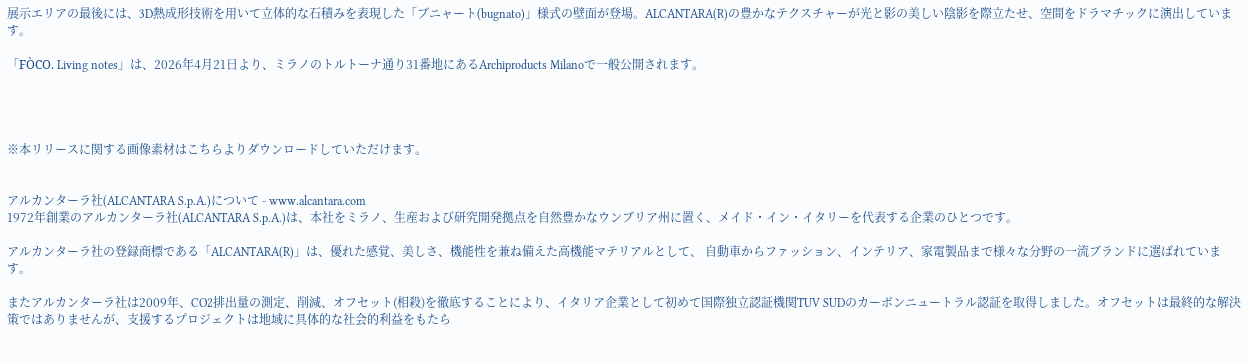展示エリアの最後には、3D熱成形技術を用いて立体的な石積みを表現した「ブニャート(bugnato)」様式の壁面が登場。ALCANTARA(R)の豊かなテクスチャーが光と影の美しい陰影を際立たせ、空間をドラマチックに演出しています。

「FÒCO. Living notes」は、2026年4月21日より、ミラノのトルトーナ通り31番地にあるArchiproducts Milanoで一般公開されます。




※本リリースに関する画像素材はこちらよりダウンロードしていただけます。


アルカンターラ社(ALCANTARA S.p.A.)について - www.alcantara.com
1972年創業のアルカンターラ社(ALCANTARA S.p.A.)は、本社をミラノ、生産および研究開発拠点を自然豊かなウンブリア州に置く、メイド・イン・イタリーを代表する企業のひとつです。

アルカンターラ社の登録商標である「ALCANTARA(R)」は、優れた感覚、美しさ、機能性を兼ね備えた高機能マテリアルとして、 自動車からファッション、インテリア、家電製品まで様々な分野の一流ブランドに選ばれています。

またアルカンターラ社は2009年、CO2排出量の測定、削減、オフセット(相殺)を徹底することにより、イタリア企業として初めて国際独立認証機関TUV SUDのカーボンニュートラル認証を取得しました。オフセットは最終的な解決策ではありませんが、支援するプロジェクトは地域に具体的な社会的利益をもたら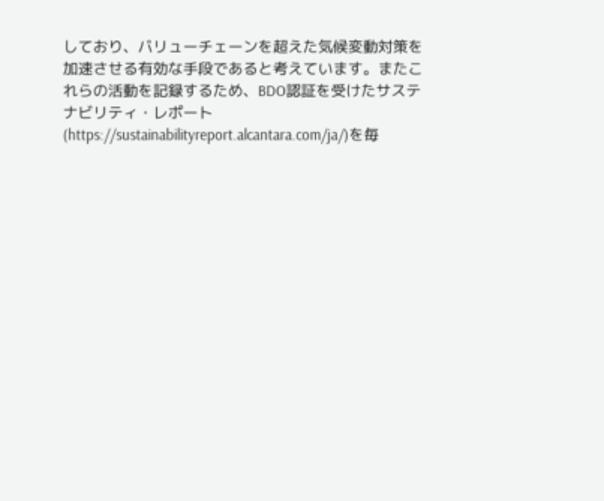しており、バリューチェーンを超えた気候変動対策を加速させる有効な手段であると考えています。またこれらの活動を記録するため、BDO認証を受けたサステナビリティ・レポート(https://sustainabilityreport.alcantara.com/ja/)を毎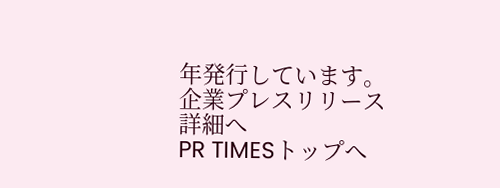年発行しています。
企業プレスリリース詳細へ
PR TIMESトップへ